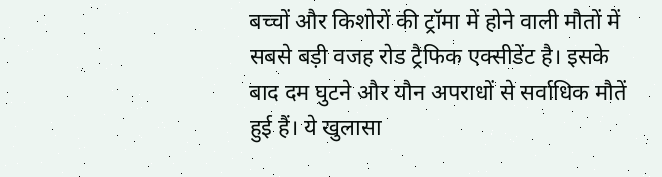बच्चों और किशोरों की ट्रॉमा में होने वाली मौतों में सबसे बड़ी वजह रोड ट्रैफिक एक्सीडेंट है। इसके बाद दम घुटने और यौन अपराधों से सर्वाधिक मौतें हुई हैं। ये खुलासा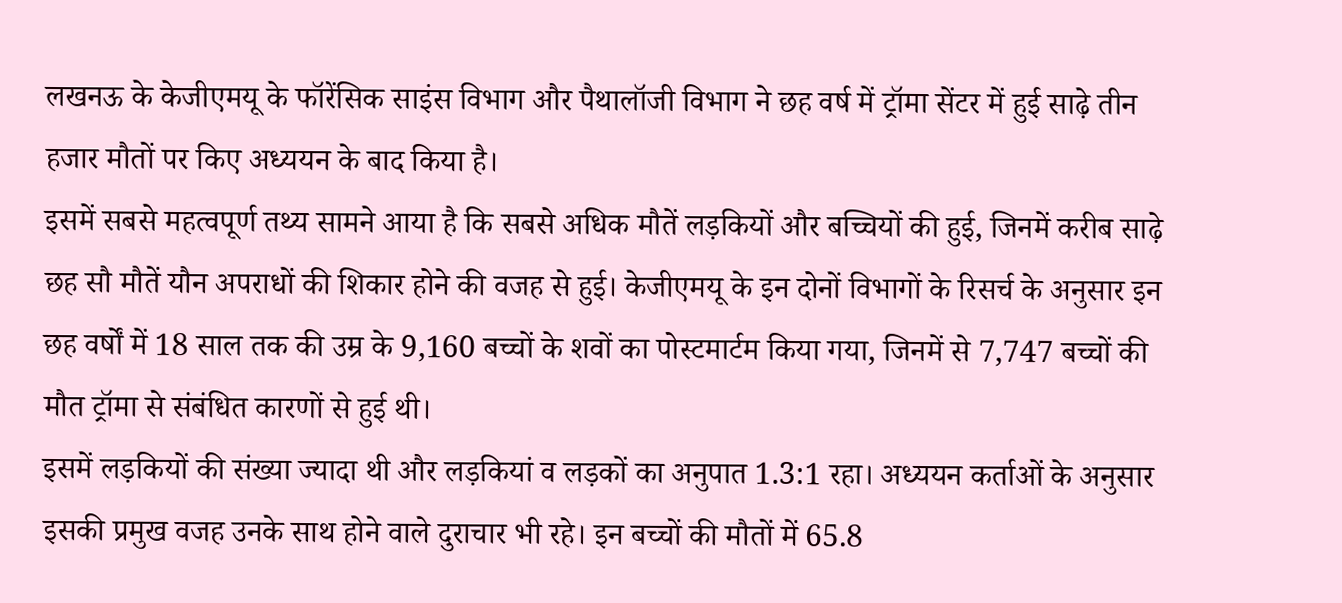लखनऊ के केजीएमयू के फॉरेंसिक साइंस विभाग और पैथालॉजी विभाग ने छह वर्ष में ट्रॉमा सेंटर में हुई साढ़े तीन हजार मौतों पर किए अध्ययन के बाद किया है।
इसमें सबसे महत्वपूर्ण तथ्य सामने आया है कि सबसे अधिक मौतें लड़कियों और बच्चियों की हुई, जिनमें करीब साढ़े छह सौ मौतें यौन अपराधों की शिकार होने की वजह से हुई। केजीएमयू के इन दोनों विभागों के रिसर्च के अनुसार इन छह वर्षों में 18 साल तक की उम्र के 9,160 बच्चों के शवों का पोस्टमार्टम किया गया, जिनमें से 7,747 बच्चों की मौत ट्रॉमा से संबंधित कारणों से हुई थी।
इसमें लड़कियों की संख्या ज्यादा थी और लड़कियां व लड़कों का अनुपात 1.3:1 रहा। अध्ययन कर्ताओं के अनुसार इसकी प्रमुख वजह उनके साथ होने वाले दुराचार भी रहे। इन बच्चों की मौतों में 65.8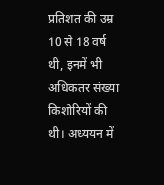प्रतिशत की उम्र 10 से 18 वर्ष थी, इनमें भी अधिकतर संख्या किशोरियों की थी। अध्ययन में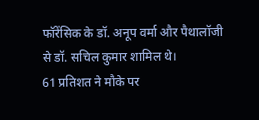फॉरेंसिक के डॉ. अनूप वर्मा और पैथालॉजी से डॉ. सचिल कुमार शामिल थे।
61 प्रतिशत ने मौके पर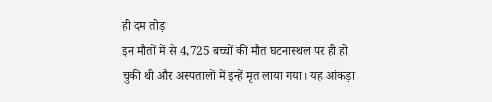ही दम तोड़
इन मौतों में से 4,725 बच्चों की मौत घटनास्थल पर ही हो चुकी थी और अस्पतालों में इन्हें मृत लाया गया। यह आंकड़ा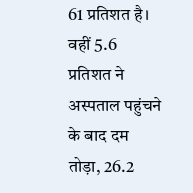61 प्रतिशत है। वहीं 5.6 प्रतिशत ने अस्पताल पहुंचने के बाद दम तोड़ा, 26.2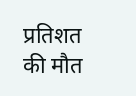प्रतिशत की मौत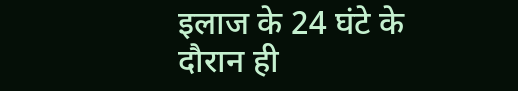इलाज के 24 घंटे के दौरान ही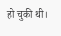हो चुकी थी।